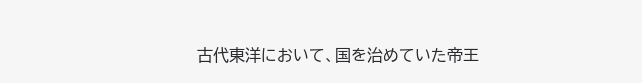古代東洋において、国を治めていた帝王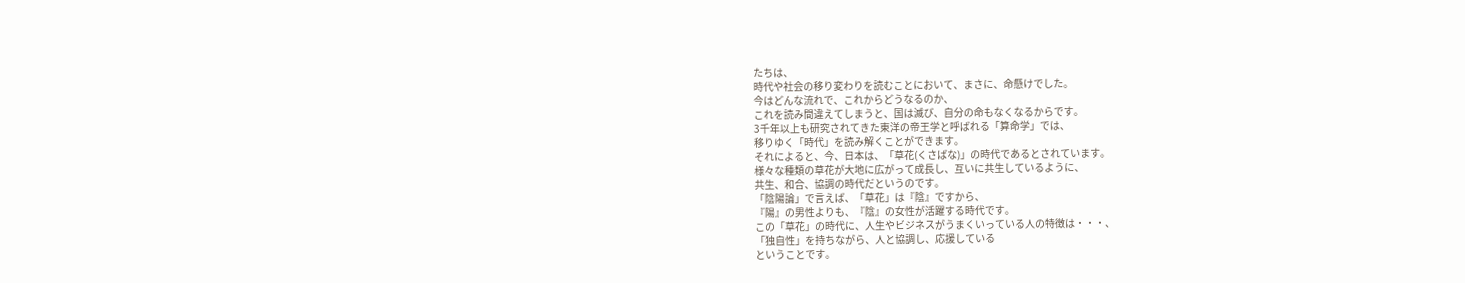たちは、
時代や社会の移り変わりを読むことにおいて、まさに、命懸けでした。
今はどんな流れで、これからどうなるのか、
これを読み間違えてしまうと、国は滅び、自分の命もなくなるからです。
3千年以上も研究されてきた東洋の帝王学と呼ばれる「算命学」では、
移りゆく「時代」を読み解くことができます。
それによると、今、日本は、「草花(くさばな)」の時代であるとされています。
様々な種類の草花が大地に広がって成長し、互いに共生しているように、
共生、和合、協調の時代だというのです。
「陰陽論」で言えば、「草花」は『陰』ですから、
『陽』の男性よりも、『陰』の女性が活躍する時代です。
この「草花」の時代に、人生やビジネスがうまくいっている人の特徴は・・・、
「独自性」を持ちながら、人と協調し、応援している
ということです。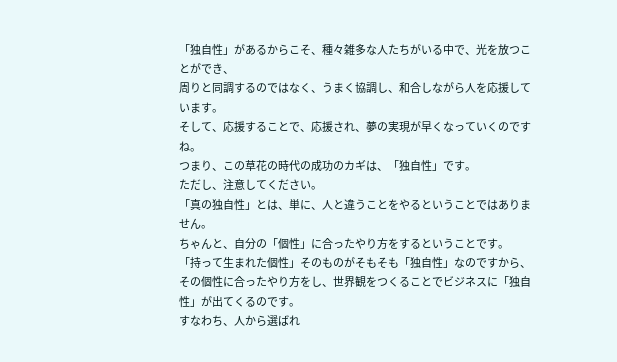「独自性」があるからこそ、種々雑多な人たちがいる中で、光を放つことができ、
周りと同調するのではなく、うまく協調し、和合しながら人を応援しています。
そして、応援することで、応援され、夢の実現が早くなっていくのですね。
つまり、この草花の時代の成功のカギは、「独自性」です。
ただし、注意してください。
「真の独自性」とは、単に、人と違うことをやるということではありません。
ちゃんと、自分の「個性」に合ったやり方をするということです。
「持って生まれた個性」そのものがそもそも「独自性」なのですから、
その個性に合ったやり方をし、世界観をつくることでビジネスに「独自性」が出てくるのです。
すなわち、人から選ばれ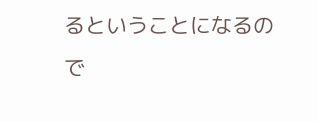るということになるので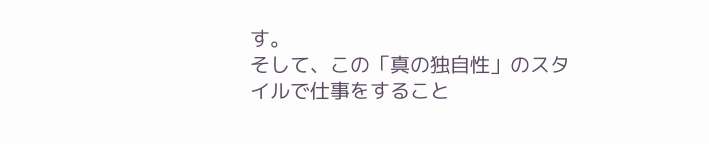す。
そして、この「真の独自性」のスタイルで仕事をすること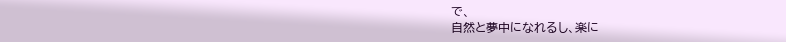で、
自然と夢中になれるし、楽に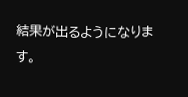結果が出るようになります。